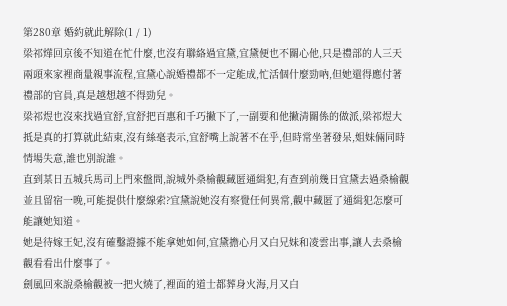第280章 婚約就此解除(1 / 1)
梁祁燁回京後不知道在忙什麼,也沒有聯絡過宜黛,宜黛便也不關心他,只是禮部的人三天兩頭來家裡商量親事流程,宜黛心說婚禮都不一定能成,忙活個什麼勁吶,但她還得應付著禮部的官員,真是越想越不得勁兒。
梁祁煜也沒來找過宜舒,宜舒把百惠和千巧撇下了,一副要和他撇清關係的做派,梁祁煜大抵是真的打算就此結束,沒有絲毫表示,宜舒嘴上說著不在乎,但時常坐著發呆,姐妹倆同時情場失意,誰也別說誰。
直到某日五城兵馬司上門來盤問,說城外桑榆觀藏匿通緝犯,有查到前幾日宜黛去過桑榆觀並且留宿一晚,可能提供什麼線索?宜黛說她沒有察覺任何異常,觀中藏匿了通緝犯怎麼可能讓她知道。
她是待嫁王妃,沒有確鑿證據不能拿她如何,宜黛擔心月又白兄妹和凌雲出事,讓人去桑榆觀看看出什麼事了。
劍風回來說桑榆觀被一把火燒了,裡面的道士都葬身火海,月又白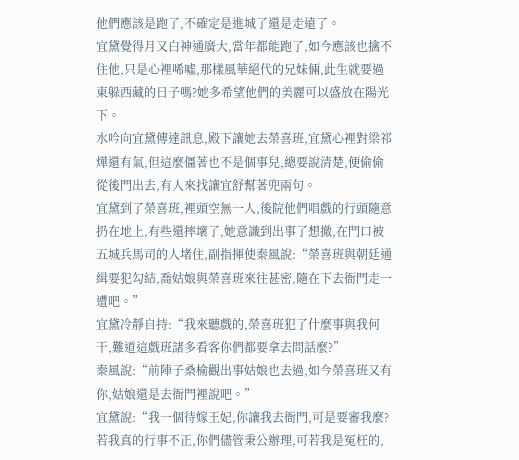他們應該是跑了,不確定是進城了還是走遠了。
宜黛覺得月又白神通廣大,當年都能跑了,如今應該也擒不住他,只是心裡唏噓,那樣風華絕代的兄妹倆,此生就要過東躲西藏的日子嗎?她多希望他們的美麗可以盛放在陽光下。
水吟向宜黛傳達訊息,殿下讓她去榮喜班,宜黛心裡對梁祁燁還有氣,但這麼僵著也不是個事兒,總要說清楚,便偷偷從後門出去,有人來找讓宜舒幫著兜兩句。
宜黛到了榮喜班,裡頭空無一人,後院他們唱戲的行頭隨意扔在地上,有些還摔壞了,她意識到出事了想撤,在門口被五城兵馬司的人堵住,副指揮使秦風說:“榮喜班與朝廷通緝要犯勾結,喬姑娘與榮喜班來往甚密,隨在下去衙門走一遭吧。”
宜黛冷靜自持:“我來聽戲的,榮喜班犯了什麼事與我何干,難道這戲班諸多看客你們都要拿去問話麼?”
秦風說:“前陣子桑榆觀出事姑娘也去過,如今榮喜班又有你,姑娘還是去衙門裡說吧。”
宜黛說:“我一個待嫁王妃,你讓我去衙門,可是要審我麼?若我真的行事不正,你們儘管秉公辦理,可若我是冤枉的,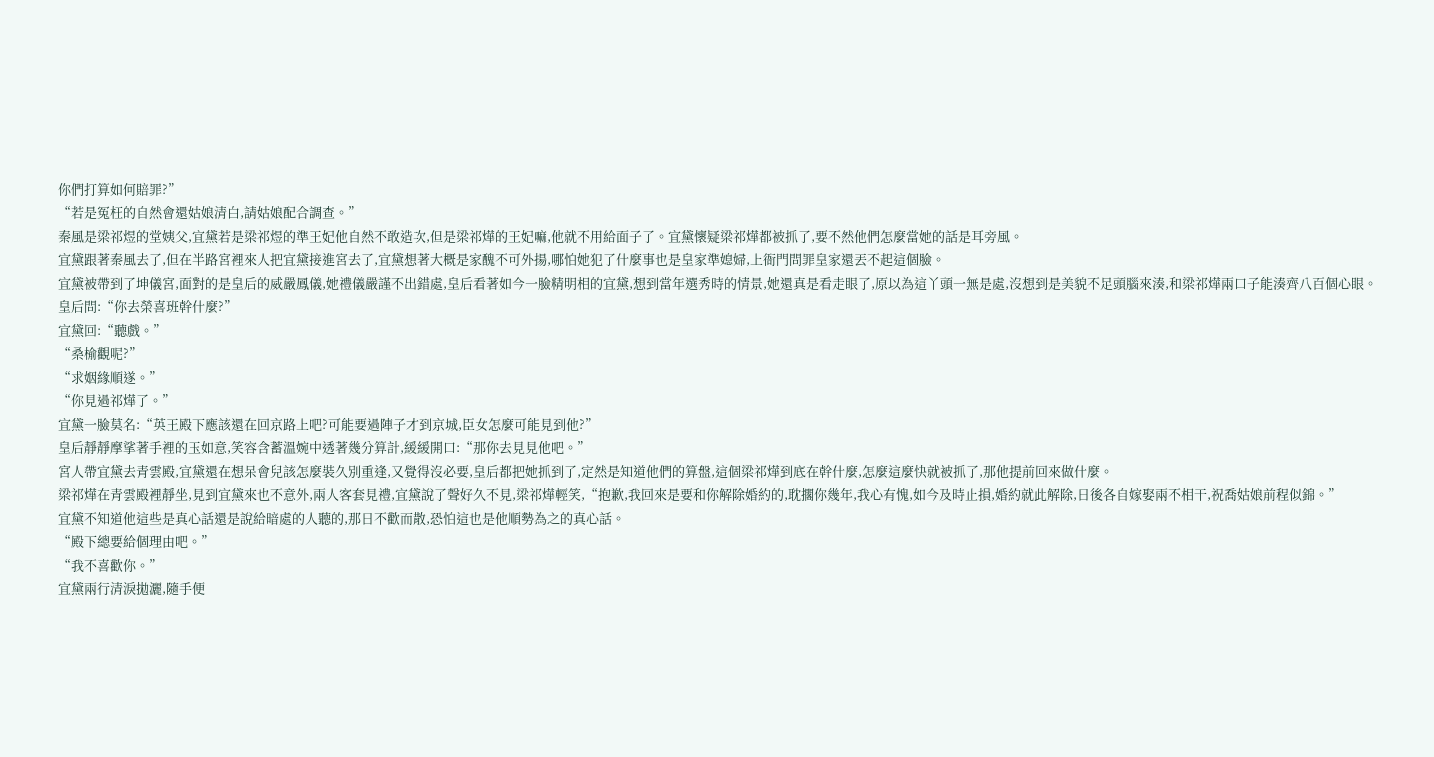你們打算如何賠罪?”
“若是冤枉的自然會還姑娘清白,請姑娘配合調查。”
秦風是梁祁煜的堂姨父,宜黛若是梁祁煜的準王妃他自然不敢造次,但是梁祁燁的王妃嘛,他就不用給面子了。宜黛懷疑梁祁燁都被抓了,要不然他們怎麼當她的話是耳旁風。
宜黛跟著秦風去了,但在半路宮裡來人把宜黛接進宮去了,宜黛想著大概是家醜不可外揚,哪怕她犯了什麼事也是皇家準媳婦,上衙門問罪皇家還丟不起這個臉。
宜黛被帶到了坤儀宮,面對的是皇后的威嚴鳳儀,她禮儀嚴謹不出錯處,皇后看著如今一臉精明相的宜黛,想到當年選秀時的情景,她還真是看走眼了,原以為這丫頭一無是處,沒想到是美貌不足頭腦來湊,和梁祁燁兩口子能湊齊八百個心眼。
皇后問:“你去榮喜班幹什麼?”
宜黛回:“聽戲。”
“桑榆觀呢?”
“求姻緣順遂。”
“你見過祁燁了。”
宜黛一臉莫名:“英王殿下應該還在回京路上吧?可能要過陣子才到京城,臣女怎麼可能見到他?”
皇后靜靜摩挲著手裡的玉如意,笑容含蓄溫婉中透著幾分算計,緩緩開口:“那你去見見他吧。”
宮人帶宜黛去青雲殿,宜黛還在想呆會兒該怎麼裝久別重逢,又覺得沒必要,皇后都把她抓到了,定然是知道他們的算盤,這個梁祁燁到底在幹什麼,怎麼這麼快就被抓了,那他提前回來做什麼。
梁祁燁在青雲殿裡靜坐,見到宜黛來也不意外,兩人客套見禮,宜黛說了聲好久不見,梁祁燁輕笑,“抱歉,我回來是要和你解除婚約的,耽擱你幾年,我心有愧,如今及時止損,婚約就此解除,日後各自嫁娶兩不相干,祝喬姑娘前程似錦。”
宜黛不知道他這些是真心話還是說給暗處的人聽的,那日不歡而散,恐怕這也是他順勢為之的真心話。
“殿下總要給個理由吧。”
“我不喜歡你。”
宜黛兩行清淚拋灑,隨手便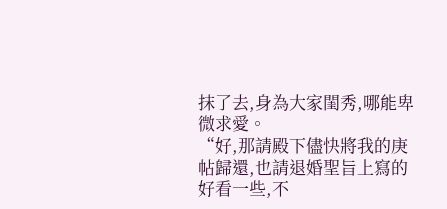抹了去,身為大家閨秀,哪能卑微求愛。
“好,那請殿下儘快將我的庚帖歸還,也請退婚聖旨上寫的好看一些,不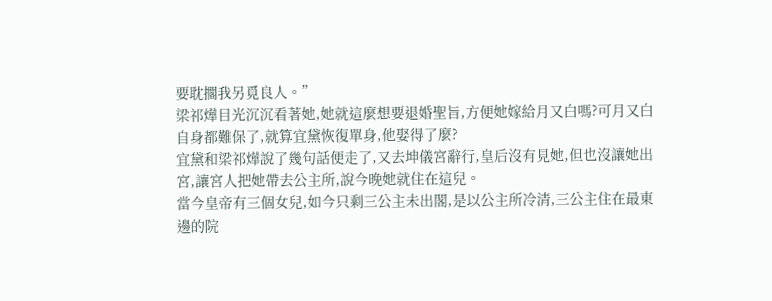要耽擱我另覓良人。”
梁祁燁目光沉沉看著她,她就這麼想要退婚聖旨,方便她嫁給月又白嗎?可月又白自身都難保了,就算宜黛恢復單身,他娶得了麼?
宜黛和梁祁燁說了幾句話便走了,又去坤儀宮辭行,皇后沒有見她,但也沒讓她出宮,讓宮人把她帶去公主所,說今晚她就住在這兒。
當今皇帝有三個女兒,如今只剩三公主未出閣,是以公主所冷清,三公主住在最東邊的院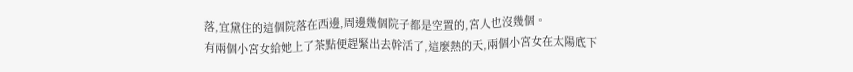落,宜黛住的這個院落在西邊,周邊幾個院子都是空置的,宮人也沒幾個。
有兩個小宮女給她上了茶點便趕緊出去幹活了,這麼熱的天,兩個小宮女在太陽底下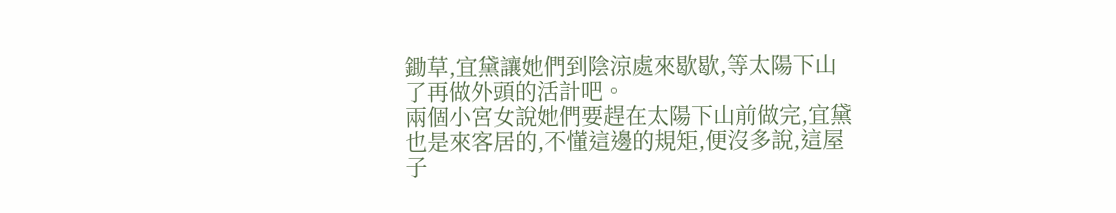鋤草,宜黛讓她們到陰涼處來歇歇,等太陽下山了再做外頭的活計吧。
兩個小宮女說她們要趕在太陽下山前做完,宜黛也是來客居的,不懂這邊的規矩,便沒多說,這屋子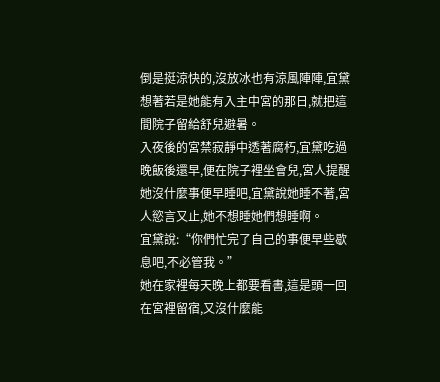倒是挺涼快的,沒放冰也有涼風陣陣,宜黛想著若是她能有入主中宮的那日,就把這間院子留給舒兒避暑。
入夜後的宮禁寂靜中透著腐朽,宜黛吃過晚飯後還早,便在院子裡坐會兒,宮人提醒她沒什麼事便早睡吧,宜黛說她睡不著,宮人慾言又止,她不想睡她們想睡啊。
宜黛說:“你們忙完了自己的事便早些歇息吧,不必管我。”
她在家裡每天晚上都要看書,這是頭一回在宮裡留宿,又沒什麼能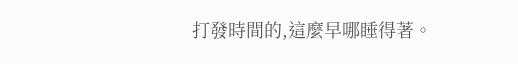打發時間的,這麼早哪睡得著。